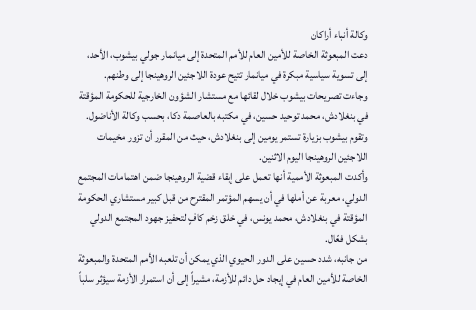وكالة أنباء أراكان
دعت المبعوثة الخاصة للأمين العام للأمم المتحدة إلى ميانمار جولي بيشوب، الأحد، إلى تسوية سياسية مبكرة في ميانمار تتيح عودة اللاجئين الروهينجا إلى وطنهم.
وجاءت تصريحات بيشوب خلال لقائها مع مستشار الشؤون الخارجية للحكومة المؤقتة في بنغلادش، محمد توحيد حسين، في مكتبه بالعاصمة دكا، بحسب وكالة الأناضول.
وتقوم بيشوب بزيارة تستمر يومين إلى بنغلادش، حيث من المقرر أن تزور مخيمات اللاجئين الروهينجا اليوم الاثنين.
وأكدت المبعوثة الأممية أنها تعمل على إبقاء قضية الروهينجا ضمن اهتمامات المجتمع الدولي، معربة عن أملها في أن يسهم المؤتمر المقترح من قبل كبير مستشاري الحكومة المؤقتة في بنغلادش، محمد يونس، في خلق زخم كافٍ لتحفيز جهود المجتمع الدولي بشكل فعّال.
من جانبه، شدد حسين على الدور الحيوي الذي يمكن أن تلعبه الأمم المتحدة والمبعوثة الخاصة للأمين العام في إيجاد حل دائم للأزمة، مشيراً إلى أن استمرار الأزمة سيؤثر سلباً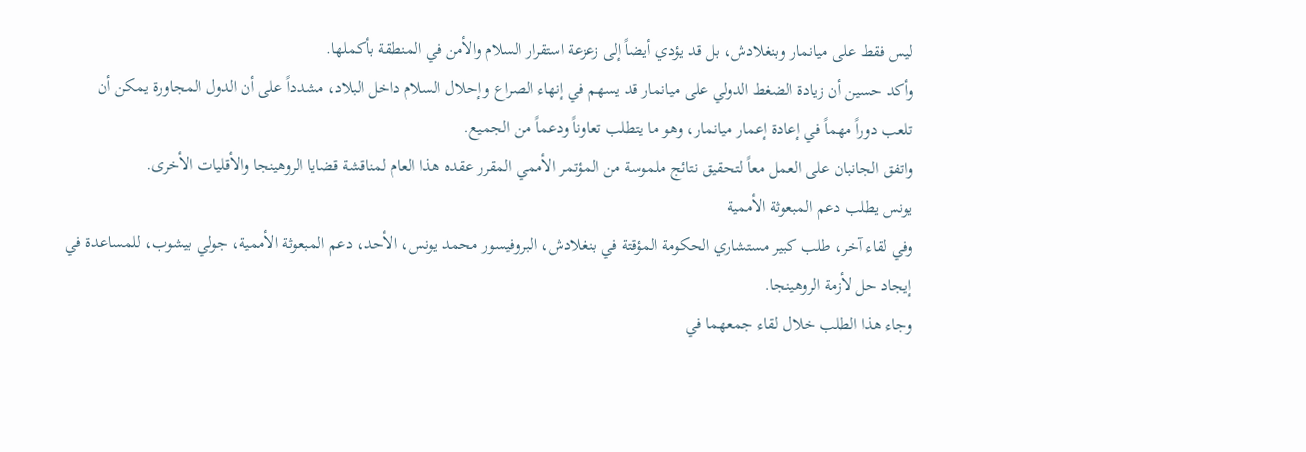ليس فقط على ميانمار وبنغلادش، بل قد يؤدي أيضاً إلى زعزعة استقرار السلام والأمن في المنطقة بأكملها.
وأكد حسين أن زيادة الضغط الدولي على ميانمار قد يسهم في إنهاء الصراع وإحلال السلام داخل البلاد، مشدداً على أن الدول المجاورة يمكن أن تلعب دوراً مهماً في إعادة إعمار ميانمار، وهو ما يتطلب تعاوناً ودعماً من الجميع.
واتفق الجانبان على العمل معاً لتحقيق نتائج ملموسة من المؤتمر الأممي المقرر عقده هذا العام لمناقشة قضايا الروهينجا والأقليات الأخرى.
يونس يطلب دعم المبعوثة الأممية
وفي لقاء آخر، طلب كبير مستشاري الحكومة المؤقتة في بنغلادش، البروفيسور محمد يونس، الأحد، دعم المبعوثة الأممية، جولي بيشوب، للمساعدة في إيجاد حل لأزمة الروهينجا.
وجاء هذا الطلب خلال لقاء جمعهما في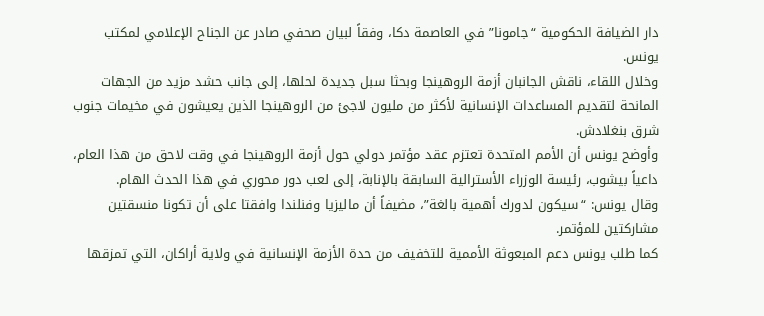دار الضيافة الحكومية “جامونا” في العاصمة دكا، وفقاً لبيان صحفي صادر عن الجناح الإعلامي لمكتب يونس.
وخلال اللقاء، ناقش الجانبان أزمة الروهينجا وبحثا سبل جديدة لحلها، إلى جانب حشد مزيد من الجهات المانحة لتقديم المساعدات الإنسانية لأكثر من مليون لاجئ من الروهينجا الذين يعيشون في مخيمات جنوب شرق بنغلادش.
وأوضح يونس أن الأمم المتحدة تعتزم عقد مؤتمر دولي حول أزمة الروهينجا في وقت لاحق من هذا العام، داعياً بيشوب، رئيسة الوزراء الأسترالية السابقة بالإنابة، إلى لعب دور محوري في هذا الحدث الهام.
وقال يونس: “سيكون لدورك أهمية بالغة”، مضيفاً أن ماليزيا وفنلندا وافقتا على أن تكونا منسقتين مشاركتين للمؤتمر.
كما طلب يونس دعم المبعوثة الأممية للتخفيف من حدة الأزمة الإنسانية في ولاية أراكان، التي تمزقها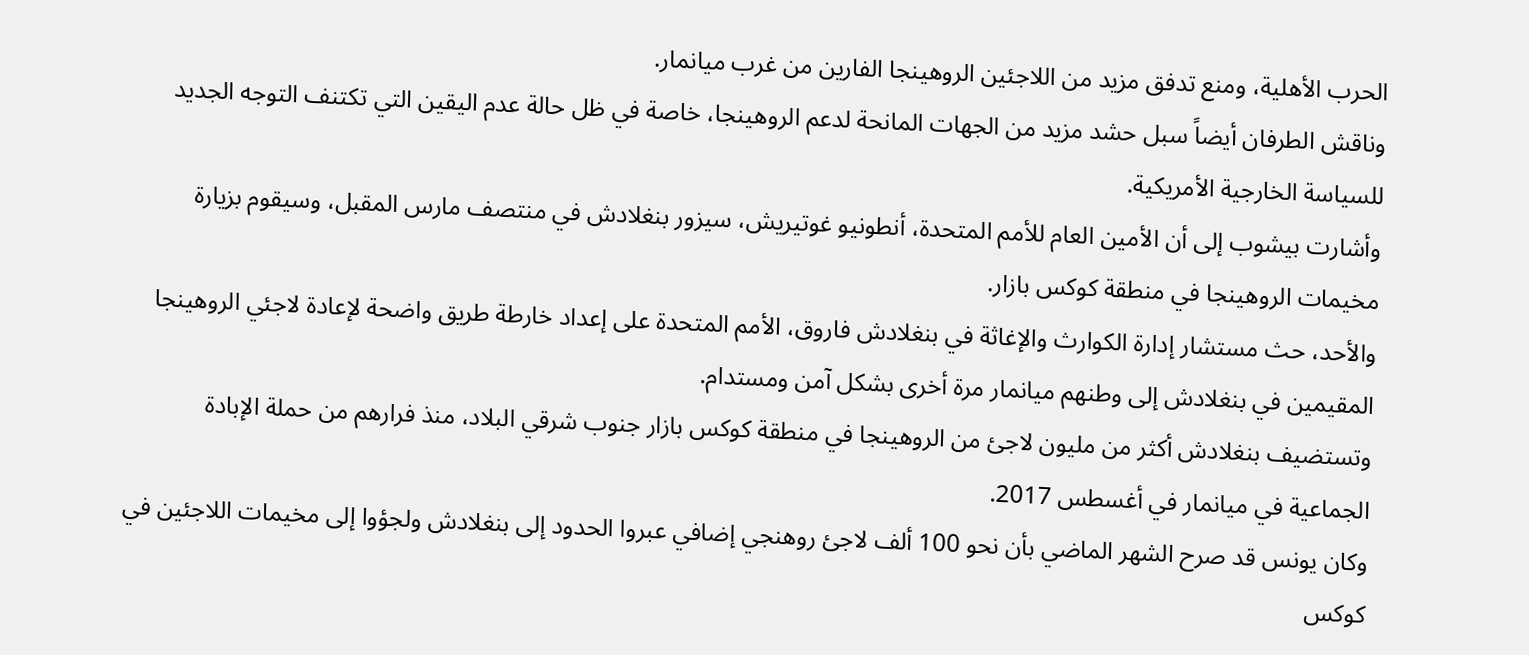الحرب الأهلية، ومنع تدفق مزيد من اللاجئين الروهينجا الفارين من غرب ميانمار.
وناقش الطرفان أيضاً سبل حشد مزيد من الجهات المانحة لدعم الروهينجا، خاصة في ظل حالة عدم اليقين التي تكتنف التوجه الجديد للسياسة الخارجية الأمريكية.
وأشارت بيشوب إلى أن الأمين العام للأمم المتحدة، أنطونيو غوتيريش، سيزور بنغلادش في منتصف مارس المقبل، وسيقوم بزيارة مخيمات الروهينجا في منطقة كوكس بازار.
والأحد، حث مستشار إدارة الكوارث والإغاثة في بنغلادش فاروق، الأمم المتحدة على إعداد خارطة طريق واضحة لإعادة لاجئي الروهينجا المقيمين في بنغلادش إلى وطنهم ميانمار مرة أخرى بشكل آمن ومستدام.
وتستضيف بنغلادش أكثر من مليون لاجئ من الروهينجا في منطقة كوكس بازار جنوب شرقي البلاد، منذ فرارهم من حملة الإبادة الجماعية في ميانمار في أغسطس 2017.
وكان يونس قد صرح الشهر الماضي بأن نحو 100 ألف لاجئ روهنجي إضافي عبروا الحدود إلى بنغلادش ولجؤوا إلى مخيمات اللاجئين في كوكس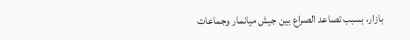بازار، بسبب تصاعد الصراع بين جيش ميانمار وجماعات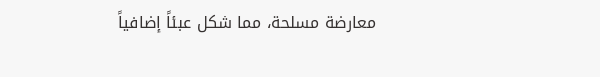معارضة مسلحة، مما شكل عبئاً إضافياً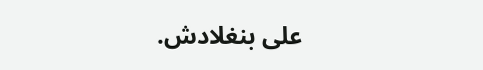على بنغلادش.